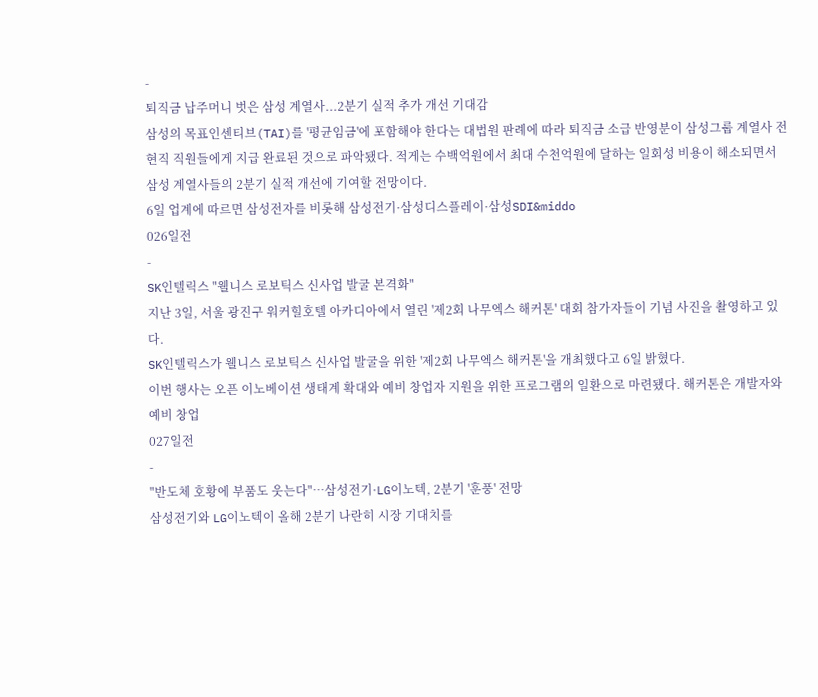-
퇴직금 납주머니 벗은 삼성 계열사...2분기 실적 추가 개선 기대감
삼성의 목표인센티브(TAI)를 '평균임금'에 포함해야 한다는 대법원 판례에 따라 퇴직금 소급 반영분이 삼성그룹 계열사 전현직 직원들에게 지급 완료된 것으로 파악됐다. 적게는 수백억원에서 최대 수천억원에 달하는 일회성 비용이 해소되면서 삼성 계열사들의 2분기 실적 개선에 기여할 전망이다.
6일 업계에 따르면 삼성전자를 비롯해 삼성전기·삼성디스플레이·삼성SDI&middo
026일전
-
SK인텔릭스 "웰니스 로보틱스 신사업 발굴 본격화"
지난 3일, 서울 광진구 워커힐호텔 아카디아에서 열린 '제2회 나무엑스 해커톤' 대회 참가자들이 기념 사진을 촬영하고 있다.
SK인텔릭스가 웰니스 로보틱스 신사업 발굴을 위한 '제2회 나무엑스 해커톤'을 개최했다고 6일 밝혔다.
이번 행사는 오픈 이노베이션 생태계 확대와 예비 창업자 지원을 위한 프로그램의 일환으로 마련됐다. 해커톤은 개발자와 예비 창업
027일전
-
"반도체 호황에 부품도 웃는다"…삼성전기·LG이노텍, 2분기 '훈풍' 전망
삼성전기와 LG이노텍이 올해 2분기 나란히 시장 기대치를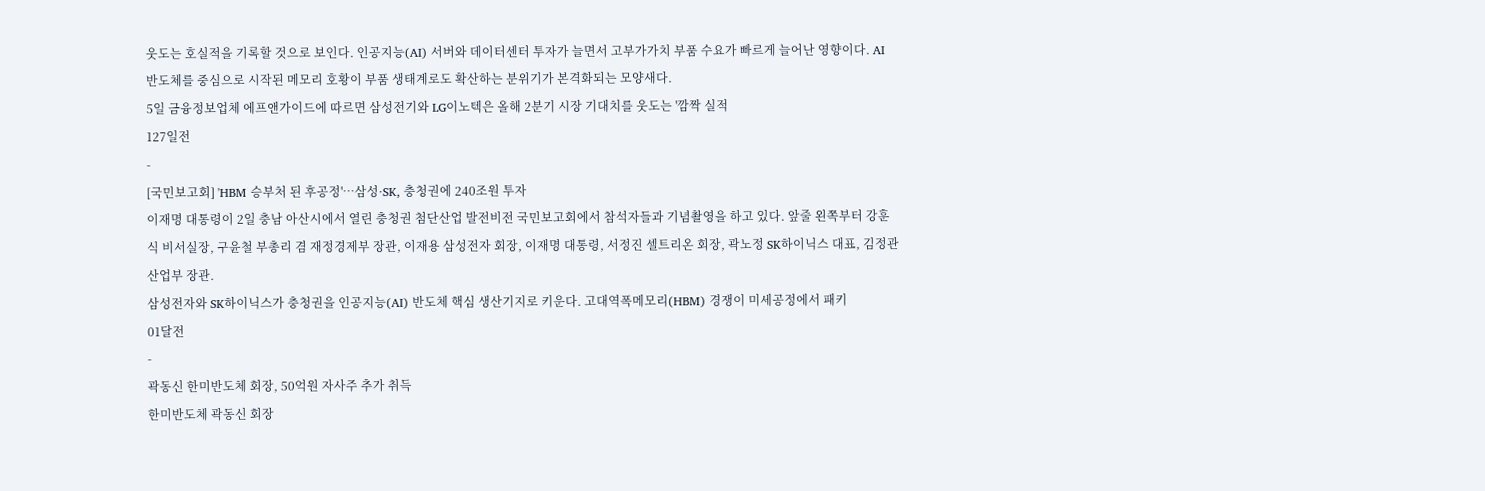웃도는 호실적을 기록할 것으로 보인다. 인공지능(AI) 서버와 데이터센터 투자가 늘면서 고부가가치 부품 수요가 빠르게 늘어난 영향이다. AI 반도체를 중심으로 시작된 메모리 호황이 부품 생태계로도 확산하는 분위기가 본격화되는 모양새다.
5일 금융정보업체 에프앤가이드에 따르면 삼성전기와 LG이노텍은 올해 2분기 시장 기대치를 웃도는 '깜짝 실적
127일전
-
[국민보고회] 'HBM 승부처 된 후공정'…삼성·SK, 충청권에 240조원 투자
이재명 대통령이 2일 충남 아산시에서 열린 충청권 첨단산업 발전비전 국민보고회에서 참석자들과 기념촬영을 하고 있다. 앞줄 왼쪽부터 강훈식 비서실장, 구윤철 부총리 겸 재정경제부 장관, 이재용 삼성전자 회장, 이재명 대통령, 서정진 셀트리온 회장, 곽노정 SK하이닉스 대표, 김정관 산업부 장관.
삼성전자와 SK하이닉스가 충청권을 인공지능(AI) 반도체 핵심 생산기지로 키운다. 고대역폭메모리(HBM) 경쟁이 미세공정에서 패키
01달전
-
곽동신 한미반도체 회장, 50억원 자사주 추가 취득
한미반도체 곽동신 회장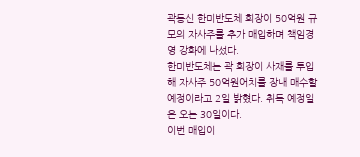곽동신 한미반도체 회장이 50억원 규모의 자사주를 추가 매입하며 책임경영 강화에 나섰다.
한미반도체는 곽 회장이 사재를 투입해 자사주 50억원어치를 장내 매수할 예정이라고 2일 밝혔다. 취득 예정일은 오는 30일이다.
이번 매입이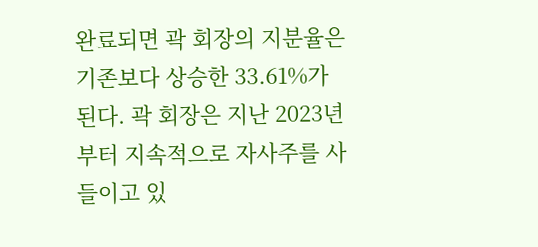완료되면 곽 회장의 지분율은 기존보다 상승한 33.61%가 된다. 곽 회장은 지난 2023년부터 지속적으로 자사주를 사들이고 있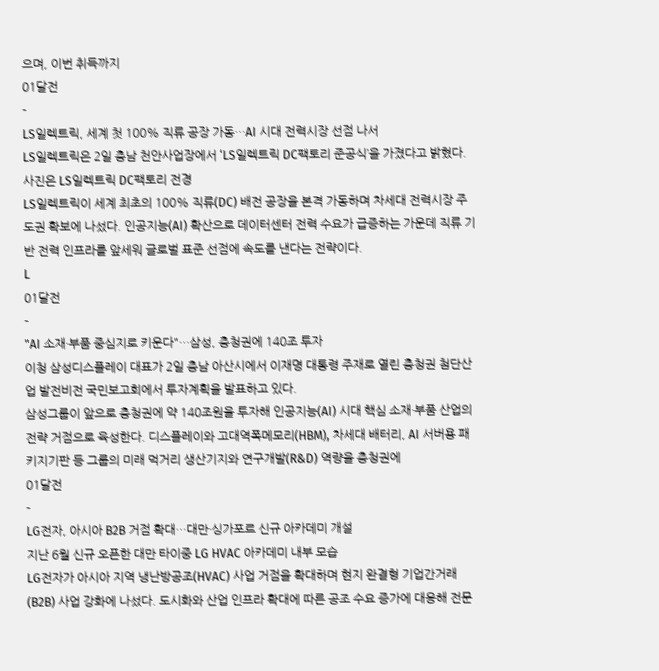으며, 이번 취득까지
01달전
-
LS일렉트릭, 세계 첫 100% 직류 공장 가동…AI 시대 전력시장 선점 나서
LS일렉트릭은 2일 충남 천안사업장에서 ‘LS일렉트릭 DC팩토리 준공식’을 가졌다고 밝혔다. 사진은 LS일렉트릭 DC팩토리 전경
LS일렉트릭이 세계 최초의 100% 직류(DC) 배전 공장을 본격 가동하며 차세대 전력시장 주도권 확보에 나섰다. 인공지능(AI) 확산으로 데이터센터 전력 수요가 급증하는 가운데 직류 기반 전력 인프라를 앞세워 글로벌 표준 선점에 속도를 낸다는 전략이다.
L
01달전
-
"AI 소재·부품 중심지로 키운다"…삼성, 충청권에 140조 투자
이청 삼성디스플레이 대표가 2일 충남 아산시에서 이재명 대통령 주재로 열린 충청권 첨단산업 발전비전 국민보고회에서 투자계획을 발표하고 있다.
삼성그룹이 앞으로 충청권에 약 140조원을 투자해 인공지능(AI) 시대 핵심 소재·부품 산업의 전략 거점으로 육성한다. 디스플레이와 고대역폭메모리(HBM), 차세대 배터리, AI 서버용 패키지기판 등 그룹의 미래 먹거리 생산기지와 연구개발(R&D) 역량을 충청권에
01달전
-
LG전자, 아시아 B2B 거점 확대…대만·싱가포르 신규 아카데미 개설
지난 6월 신규 오픈한 대만 타이중 LG HVAC 아카데미 내부 모습
LG전자가 아시아 지역 냉난방공조(HVAC) 사업 거점을 확대하며 현지 완결형 기업간거래(B2B) 사업 강화에 나섰다. 도시화와 산업 인프라 확대에 따른 공조 수요 증가에 대응해 전문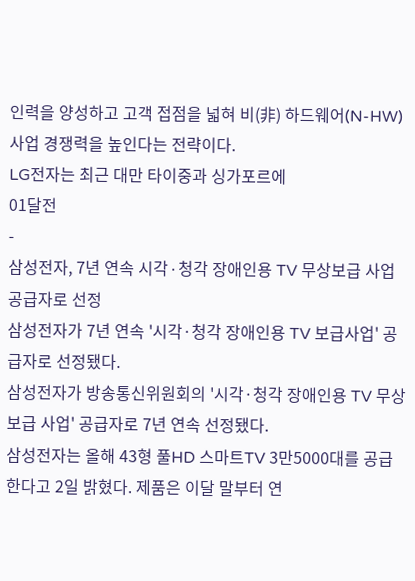인력을 양성하고 고객 접점을 넓혀 비(非) 하드웨어(N-HW) 사업 경쟁력을 높인다는 전략이다.
LG전자는 최근 대만 타이중과 싱가포르에
01달전
-
삼성전자, 7년 연속 시각∙청각 장애인용 TV 무상보급 사업 공급자로 선정
삼성전자가 7년 연속 '시각·청각 장애인용 TV 보급사업' 공급자로 선정됐다.
삼성전자가 방송통신위원회의 '시각·청각 장애인용 TV 무상보급 사업' 공급자로 7년 연속 선정됐다.
삼성전자는 올해 43형 풀HD 스마트TV 3만5000대를 공급한다고 2일 밝혔다. 제품은 이달 말부터 연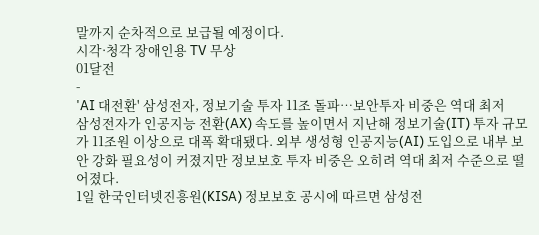말까지 순차적으로 보급될 예정이다.
시각·청각 장애인용 TV 무상
01달전
-
'AI 대전환' 삼성전자, 정보기술 투자 11조 돌파…보안투자 비중은 역대 최저
삼성전자가 인공지능 전환(AX) 속도를 높이면서 지난해 정보기술(IT) 투자 규모가 11조원 이상으로 대폭 확대됐다. 외부 생성형 인공지능(AI) 도입으로 내부 보안 강화 필요성이 커졌지만 정보보호 투자 비중은 오히려 역대 최저 수준으로 떨어졌다.
1일 한국인터넷진흥원(KISA) 정보보호 공시에 따르면 삼성전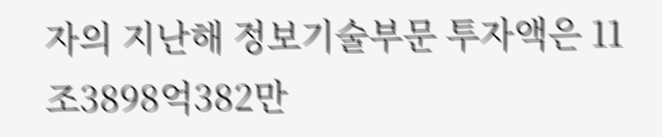자의 지난해 정보기술부문 투자액은 11조3898억382만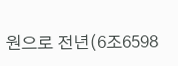원으로 전년(6조6598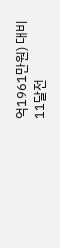억1961만원) 대비
11달전